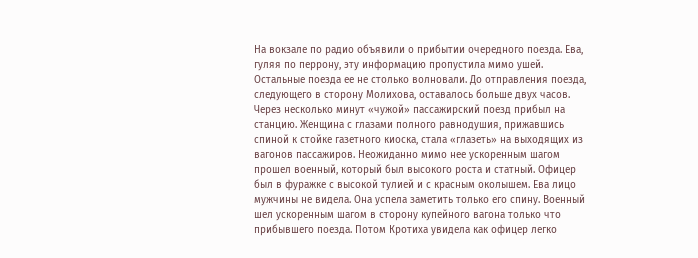На вокзале по радио объявили о прибытии очередного поезда. Ева, гуляя по перрону, эту информацию пропустила мимо ушей. Остальные поезда ее не столько волновали. До отправления поезда, следующего в сторону Молихова, оставалось больше двух часов. Через несколько минут «чужой» пассажирский поезд прибыл на станцию. Женщина с глазами полного равнодушия, прижавшись спиной к стойке газетного киоска, стала «глазеть» на выходящих из вагонов пассажиров. Неожиданно мимо нее ускоренным шагом прошел военный, который был высокого роста и статный. Офицер был в фуражке с высокой тулией и с красным околышем. Ева лицо мужчины не видела. Она успела заметить только его спину. Военный шел ускоренным шагом в сторону купейного вагона только что прибывшего поезда. Потом Кротиха увидела как офицер легко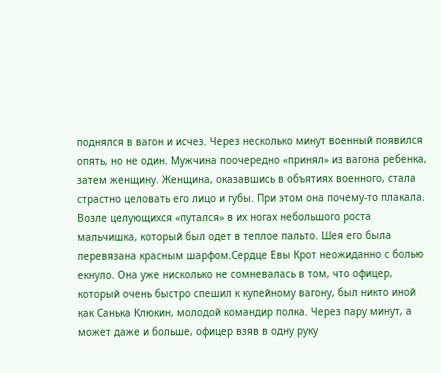поднялся в вагон и исчез. Через несколько минут военный появился опять, но не один. Мужчина поочередно «принял» из вагона ребенка, затем женщину. Женщина, оказавшись в объятиях военного, стала страстно целовать его лицо и губы. При этом она почему-то плакала. Возле целующихся «путался» в их ногах небольшого роста мальчишка, который был одет в теплое пальто. Шея его была перевязана красным шарфом.Сердце Евы Крот неожиданно с болью екнуло. Она уже нисколько не сомневалась в том, что офицер, который очень быстро спешил к купейному вагону, был никто иной как Санька Клюкин, молодой командир полка. Через пару минут, а может даже и больше, офицер взяв в одну руку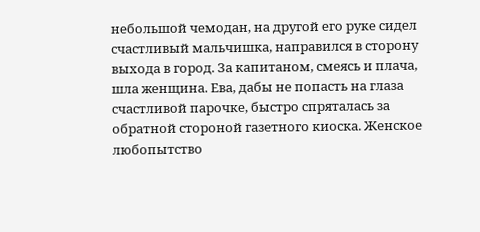небольшой чемодан, на другой его руке сидел счастливый мальчишка, направился в сторону выхода в город. За капитаном, смеясь и плача, шла женщина. Ева, дабы не попасть на глаза счастливой парочке, быстро спряталась за обратной стороной газетного киоска. Женское любопытство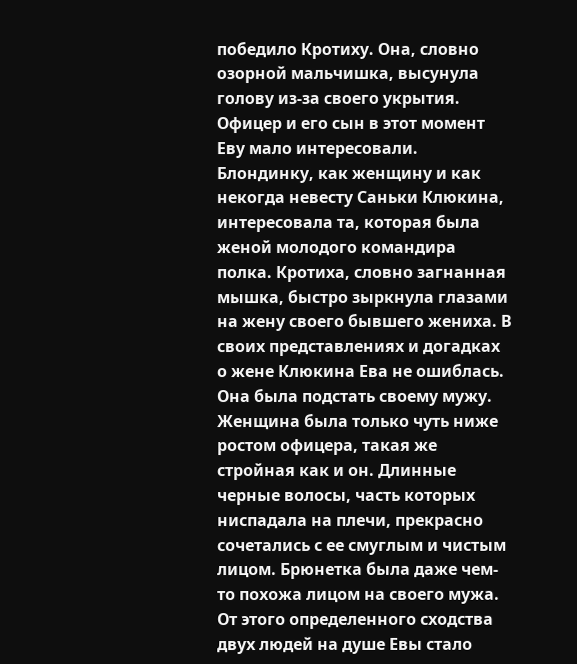победило Кротиху. Она, словно озорной мальчишка, высунула голову из-за своего укрытия. Офицер и его сын в этот момент Еву мало интересовали. Блондинку, как женщину и как некогда невесту Саньки Клюкина, интересовала та, которая была женой молодого командира полка. Кротиха, словно загнанная мышка, быстро зыркнула глазами на жену своего бывшего жениха. В своих представлениях и догадках о жене Клюкина Ева не ошиблась. Она была подстать своему мужу. Женщина была только чуть ниже ростом офицера, такая же стройная как и он. Длинные черные волосы, часть которых ниспадала на плечи, прекрасно сочетались с ее смуглым и чистым лицом. Брюнетка была даже чем-то похожа лицом на своего мужа. От этого определенного сходства двух людей на душе Евы стало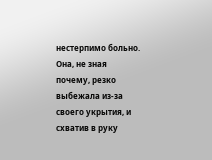нестерпимо больно. Она, не зная почему, резко выбежала из-за своего укрытия, и схватив в руку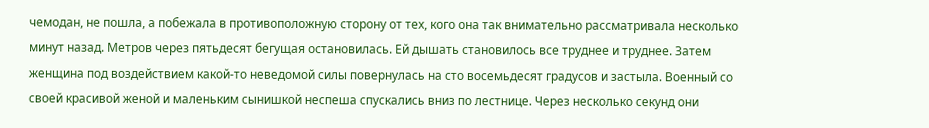чемодан, не пошла, а побежала в противоположную сторону от тех, кого она так внимательно рассматривала несколько минут назад. Метров через пятьдесят бегущая остановилась. Ей дышать становилось все труднее и труднее. Затем женщина под воздействием какой-то неведомой силы повернулась на сто восемьдесят градусов и застыла. Военный со своей красивой женой и маленьким сынишкой неспеша спускались вниз по лестнице. Через несколько секунд они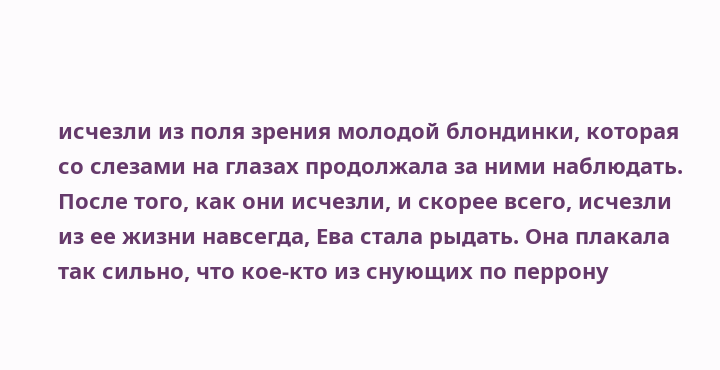исчезли из поля зрения молодой блондинки, которая со слезами на глазах продолжала за ними наблюдать. После того, как они исчезли, и скорее всего, исчезли из ее жизни навсегда, Ева стала рыдать. Она плакала так сильно, что кое-кто из снующих по перрону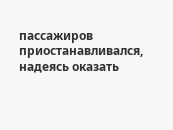пассажиров приостанавливался, надеясь оказать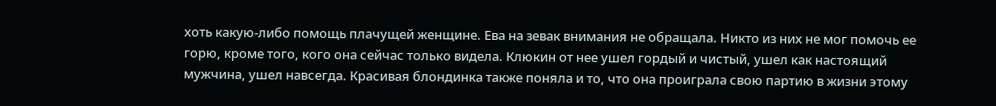хоть какую-либо помощь плачущей женщине. Ева на зевак внимания не обращала. Никто из них не мог помочь ее горю, кроме того, кого она сейчас только видела. Клюкин от нее ушел гордый и чистый, ушел как настоящий мужчина, ушел навсегда. Красивая блондинка также поняла и то, что она проиграла свою партию в жизни этому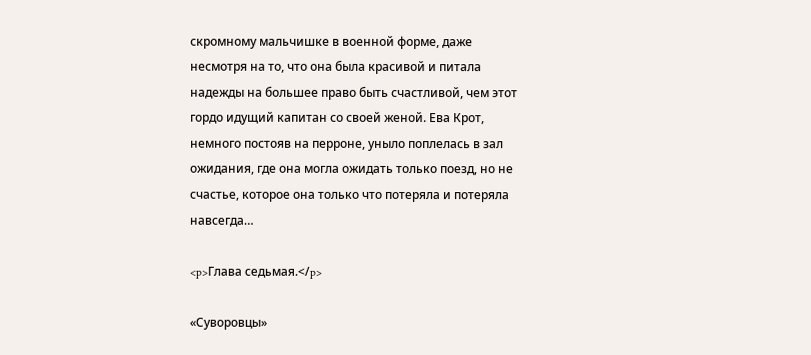скромному мальчишке в военной форме, даже несмотря на то, что она была красивой и питала надежды на большее право быть счастливой, чем этот гордо идущий капитан со своей женой. Ева Крот, немного постояв на перроне, уныло поплелась в зал ожидания, где она могла ожидать только поезд, но не счастье, которое она только что потеряла и потеряла навсегда…

<p>Глава седьмая.</p>

«Суворовцы»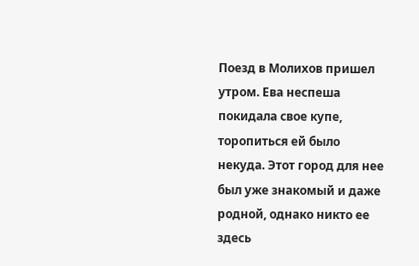Поезд в Молихов пришел утром. Ева неспеша покидала свое купе, торопиться ей было некуда. Этот город для нее был уже знакомый и даже родной, однако никто ее здесь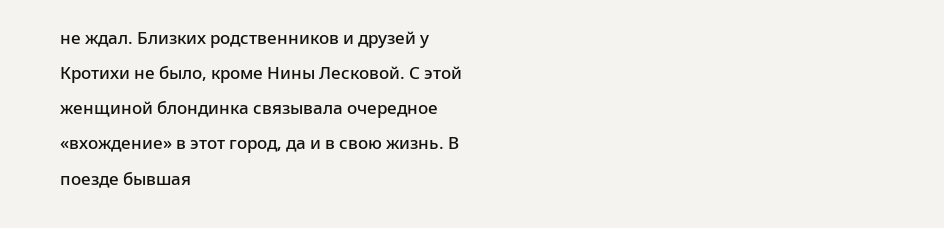не ждал. Близких родственников и друзей у Кротихи не было, кроме Нины Лесковой. С этой женщиной блондинка связывала очередное «вхождение» в этот город, да и в свою жизнь. В поезде бывшая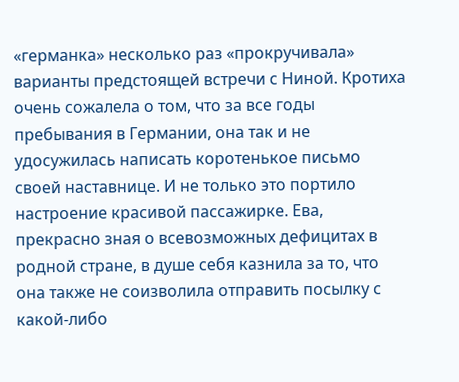«германка» несколько раз «прокручивала» варианты предстоящей встречи с Ниной. Кротиха очень сожалела о том, что за все годы пребывания в Германии, она так и не удосужилась написать коротенькое письмо своей наставнице. И не только это портило настроение красивой пассажирке. Ева, прекрасно зная о всевозможных дефицитах в родной стране, в душе себя казнила за то, что она также не соизволила отправить посылку с какой-либо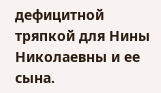дефицитной тряпкой для Нины Николаевны и ее сына.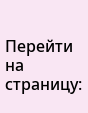Перейти на страницу: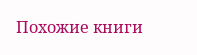Похожие книги